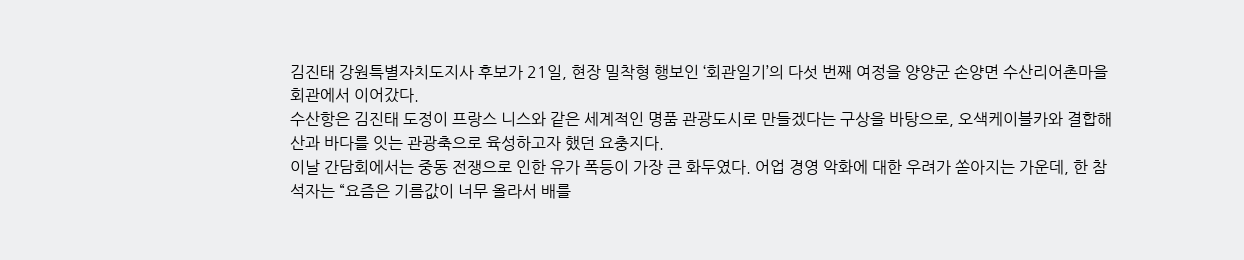김진태 강원특별자치도지사 후보가 21일, 현장 밀착형 행보인 ‘회관일기’의 다섯 번째 여정을 양양군 손양면 수산리어촌마을회관에서 이어갔다.
수산항은 김진태 도정이 프랑스 니스와 같은 세계적인 명품 관광도시로 만들겠다는 구상을 바탕으로, 오색케이블카와 결합해 산과 바다를 잇는 관광축으로 육성하고자 했던 요충지다.
이날 간담회에서는 중동 전쟁으로 인한 유가 폭등이 가장 큰 화두였다. 어업 경영 악화에 대한 우려가 쏟아지는 가운데, 한 참석자는 “요즘은 기름값이 너무 올라서 배를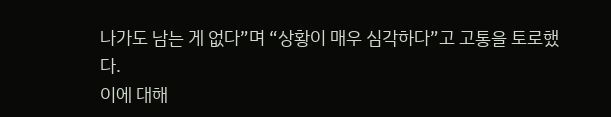나가도 남는 게 없다”며 “상황이 매우 심각하다”고 고통을 토로했다.
이에 대해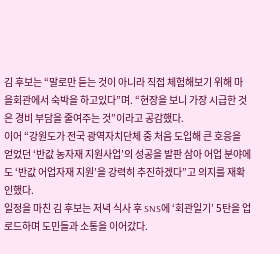김 후보는 “말로만 듣는 것이 아니라 직접 체험해보기 위해 마을회관에서 숙박을 하고있다”며. “현장을 보니 가장 시급한 것은 경비 부담을 줄여주는 것”이라고 공감했다.
이어 “강원도가 전국 광역자치단체 중 처음 도입해 큰 호응을 얻었던 ‘반값 농자재 지원사업’의 성공을 발판 삼아 어업 분야에도 ‘반값 어업자재 지원’을 강력히 추진하겠다”고 의지를 재확인했다.
일정을 마친 김 후보는 저녁 식사 후 SNS에 ‘회관일기’ 5탄을 업로드하며 도민들과 소통을 이어갔다.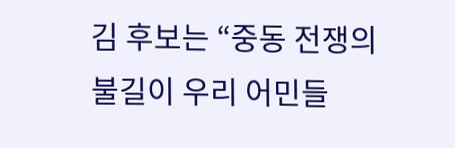김 후보는 “중동 전쟁의 불길이 우리 어민들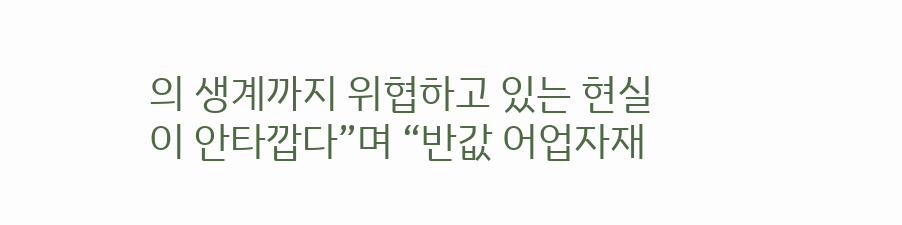의 생계까지 위협하고 있는 현실이 안타깝다”며 “반값 어업자재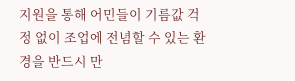지원을 통해 어민들이 기름값 걱정 없이 조업에 전념할 수 있는 환경을 반드시 만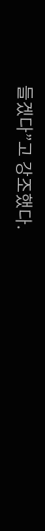들겠다”고 강조했다.